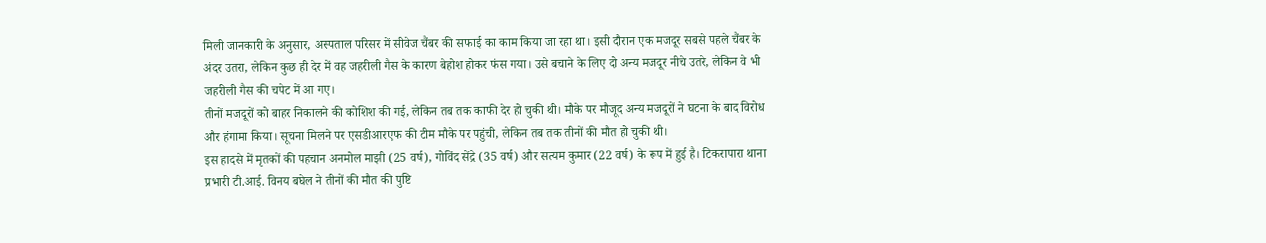मिली जानकारी के अनुसार, अस्पताल परिसर में सीवेज चैंबर की सफाई का काम किया जा रहा था। इसी दौरान एक मजदूर सबसे पहले चैंबर के अंदर उतरा, लेकिन कुछ ही देर में वह जहरीली गैस के कारण बेहोश होकर फंस गया। उसे बचाने के लिए दो अन्य मजदूर नीचे उतरे, लेकिन वे भी जहरीली गैस की चपेट में आ गए।
तीनों मजदूरों को बाहर निकालने की कोशिश की गई, लेकिन तब तक काफी देर हो चुकी थी। मौके पर मौजूद अन्य मजदूरों ने घटना के बाद विरोध और हंगामा किया। सूचना मिलने पर एसडीआरएफ की टीम मौके पर पहुंची, लेकिन तब तक तीनों की मौत हो चुकी थी।
इस हादसे में मृतकों की पहचान अनमोल माझी (25 वर्ष), गोविंद सेंद्रे (35 वर्ष) और सत्यम कुमार (22 वर्ष) के रूप में हुई है। टिकरापारा थाना प्रभारी टी.आई. विनय बघेल ने तीनों की मौत की पुष्टि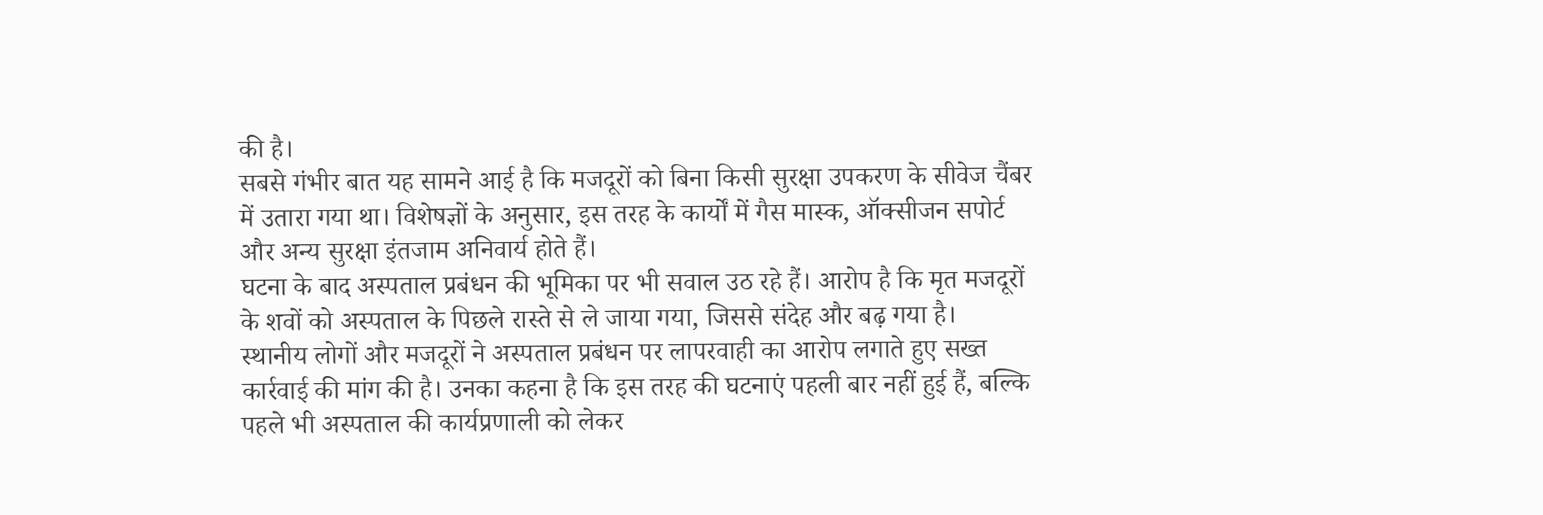की है।
सबसे गंभीर बात यह सामने आई है कि मजदूरों को बिना किसी सुरक्षा उपकरण के सीवेज चैंबर में उतारा गया था। विशेषज्ञों के अनुसार, इस तरह के कार्यों में गैस मास्क, ऑक्सीजन सपोर्ट और अन्य सुरक्षा इंतजाम अनिवार्य होते हैं।
घटना के बाद अस्पताल प्रबंधन की भूमिका पर भी सवाल उठ रहे हैं। आरोप है कि मृत मजदूरों के शवों को अस्पताल के पिछले रास्ते से ले जाया गया, जिससे संदेह और बढ़ गया है।
स्थानीय लोगों और मजदूरों ने अस्पताल प्रबंधन पर लापरवाही का आरोप लगाते हुए सख्त कार्रवाई की मांग की है। उनका कहना है कि इस तरह की घटनाएं पहली बार नहीं हुई हैं, बल्कि पहले भी अस्पताल की कार्यप्रणाली को लेकर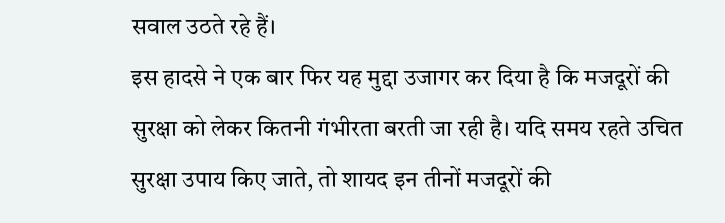सवाल उठते रहे हैं।
इस हादसे ने एक बार फिर यह मुद्दा उजागर कर दिया है कि मजदूरों की सुरक्षा को लेकर कितनी गंभीरता बरती जा रही है। यदि समय रहते उचित सुरक्षा उपाय किए जाते, तो शायद इन तीनों मजदूरों की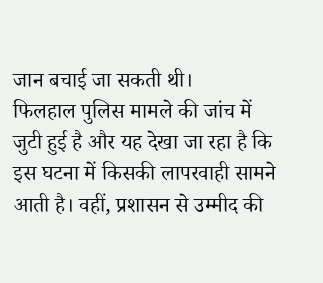जान बचाई जा सकती थी।
फिलहाल पुलिस मामले की जांच में जुटी हुई है और यह देखा जा रहा है कि इस घटना में किसकी लापरवाही सामने आती है। वहीं, प्रशासन से उम्मीद की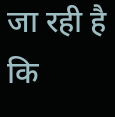जा रही है कि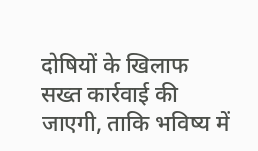दोषियों के खिलाफ सख्त कार्रवाई की जाएगी, ताकि भविष्य में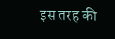इस तरह की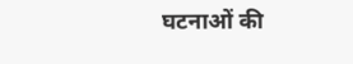घटनाओं की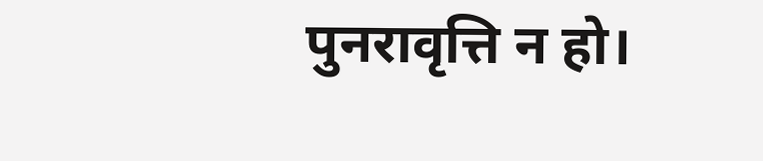पुनरावृत्ति न हो।